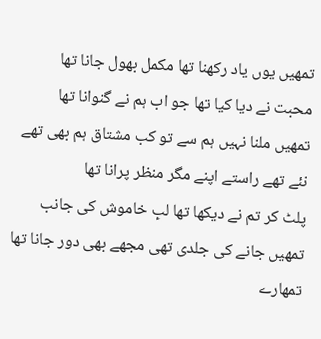تمھیں یوں یاد رکھنا تھا مکمل بھول جانا تھا
محبت نے دیا کیا تھا جو اب ہم نے گنوانا تھا
تمھیں ملنا نہیں ہم سے تو کب مشتاق ہم بھی تھے
نئے تھے راستے اپنے مگر منظر پرانا تھا
پلٹ کر تم نے دیکھا تھا لبِ خاموش کی جانب
تمھیں جانے کی جلدی تھی مجھے بھی دور جانا تھا
تمھارے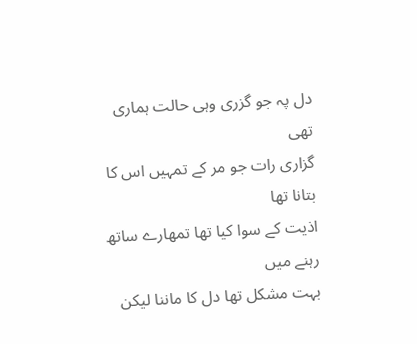دل پہ جو گزری وہی حالت ہماری تھی
گزاری رات جو مر کے تمہیں اس کا بتانا تھا
اذیت کے سوا کیا تھا تمھارے ساتھ رہنے میں
بہت مشکل تھا دل کا ماننا لیکن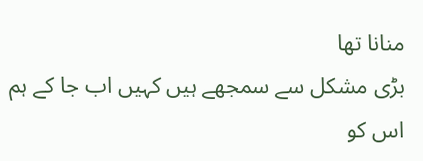منانا تھا
بڑی مشکل سے سمجھے ہیں کہیں اب جا کے ہم اس کو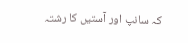کہ سانپ اور آستیں کا رشتہ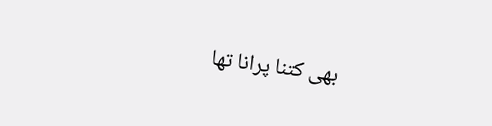بھی کتنا پرانا تھا